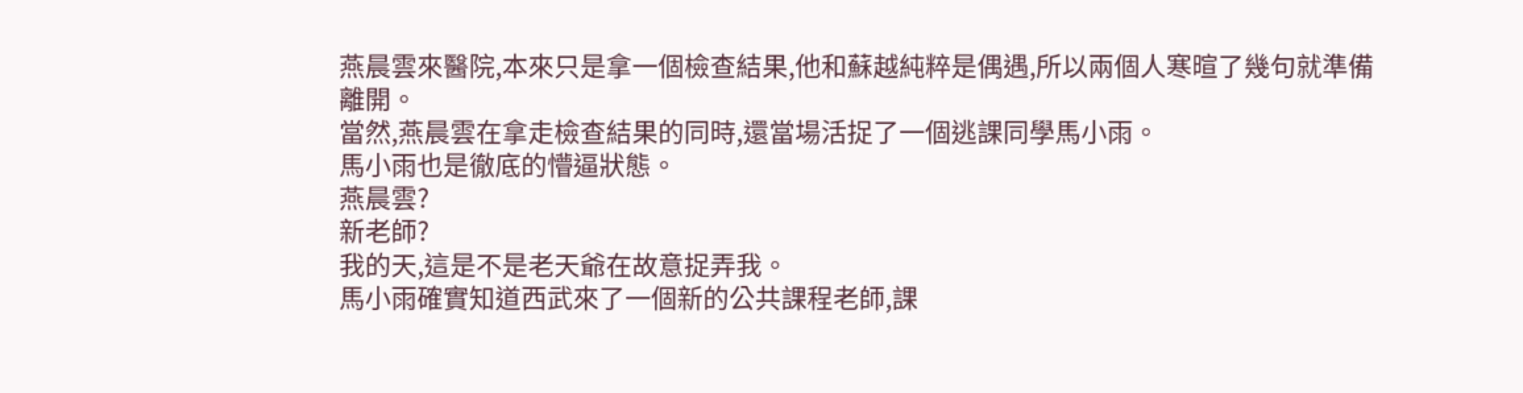燕晨雲來醫院,本來只是拿一個檢查結果,他和蘇越純粹是偶遇,所以兩個人寒暄了幾句就準備離開。
當然,燕晨雲在拿走檢查結果的同時,還當場活捉了一個逃課同學馬小雨。
馬小雨也是徹底的懵逼狀態。
燕晨雲?
新老師?
我的天,這是不是老天爺在故意捉弄我。
馬小雨確實知道西武來了一個新的公共課程老師,課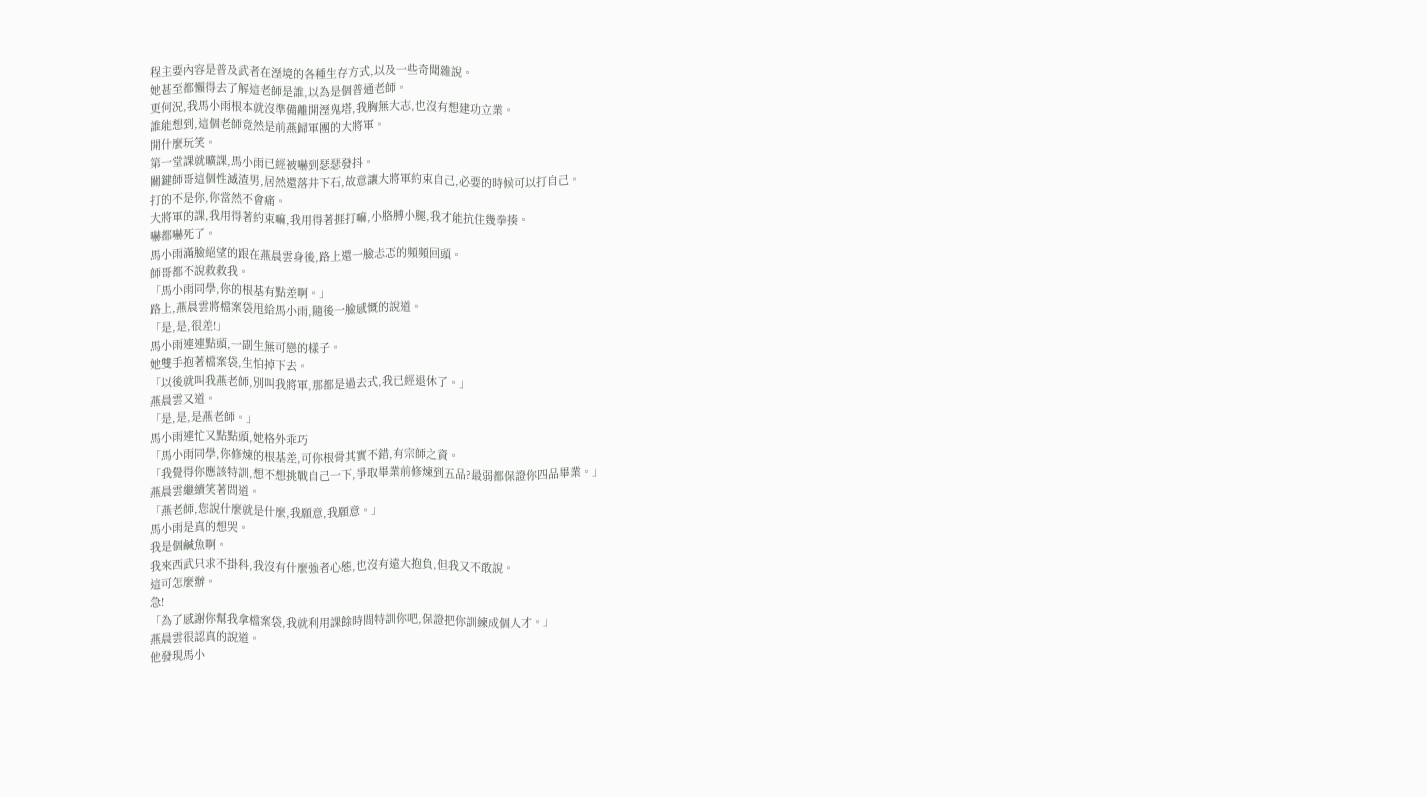程主要內容是普及武者在溼境的各種生存方式,以及一些奇聞雜說。
她甚至都懶得去了解這老師是誰,以為是個普通老師。
更何況,我馬小雨根本就沒準備離開溼鬼塔,我胸無大志,也沒有想建功立業。
誰能想到,這個老師竟然是前燕歸軍團的大將軍。
開什麼玩笑。
第一堂課就曠課,馬小雨已經被嚇到瑟瑟發抖。
關鍵師哥這個性澸渣男,居然還落井下石,故意讓大將軍約束自己,必要的時候可以打自己。
打的不是你,你當然不會痛。
大將軍的課,我用得著約束嘛,我用得著捱打嘛,小胳膊小腿,我才能抗住幾拳揍。
嚇都嚇死了。
馬小雨滿臉絕望的跟在燕晨雲身後,路上還一臉忐忑的頻頻回頭。
師哥都不說救救我。
「馬小雨同學,你的根基有點差啊。」
路上,燕晨雲將檔案袋甩給馬小雨,隨後一臉感慨的說道。
「是,是,很差!」
馬小雨連連點頭,一副生無可戀的樣子。
她雙手抱著檔案袋,生怕掉下去。
「以後就叫我燕老師,別叫我將軍,那都是過去式,我已經退休了。」
燕晨雲又道。
「是,是,是燕老師。」
馬小雨連忙又點點頭,她格外乖巧
「馬小雨同學,你修煉的根基差,可你根骨其實不錯,有宗師之資。
「我覺得你應該特訓,想不想挑戰自己一下,爭取畢業前修煉到五品?最弱都保證你四品畢業。」
燕晨雲繼續笑著問道。
「燕老師,您說什麼就是什麼,我願意,我願意。」
馬小雨是真的想哭。
我是個鹹魚啊。
我來西武只求不掛科,我沒有什麼強者心態,也沒有遠大抱負,但我又不敢說。
這可怎麼辦。
急!
「為了感謝你幫我拿檔案袋,我就利用課餘時間特訓你吧,保證把你訓練成個人才。」
燕晨雲很認真的說道。
他發現馬小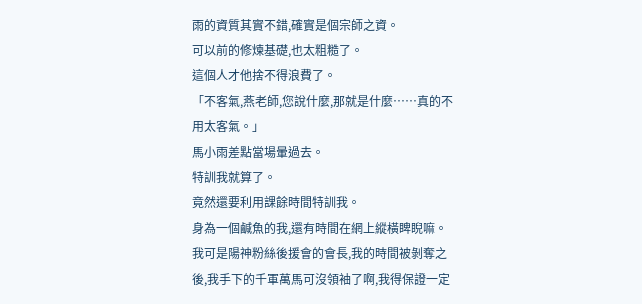雨的資質其實不錯,確實是個宗師之資。
可以前的修煉基礎,也太粗糙了。
這個人才他捨不得浪費了。
「不客氣,燕老師,您說什麼,那就是什麼……真的不用太客氣。」
馬小雨差點當場暈過去。
特訓我就算了。
竟然還要利用課餘時間特訓我。
身為一個鹹魚的我,還有時間在網上縱橫睥睨嘛。
我可是陽神粉絲後援會的會長,我的時間被剝奪之後,我手下的千軍萬馬可沒領袖了啊,我得保證一定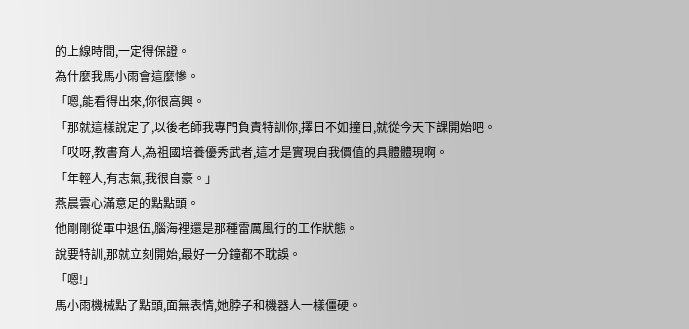的上線時間,一定得保證。
為什麼我馬小雨會這麼慘。
「嗯,能看得出來,你很高興。
「那就這樣說定了,以後老師我專門負責特訓你,擇日不如撞日,就從今天下課開始吧。
「哎呀,教書育人,為祖國培養優秀武者,這才是實現自我價值的具體體現啊。
「年輕人,有志氣,我很自豪。」
燕晨雲心滿意足的點點頭。
他剛剛從軍中退伍,腦海裡還是那種雷厲風行的工作狀態。
說要特訓,那就立刻開始,最好一分鐘都不耽誤。
「嗯!」
馬小雨機械點了點頭,面無表情,她脖子和機器人一樣僵硬。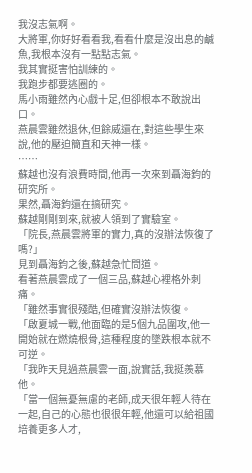我沒志氣啊。
大將軍,你好好看看我,看看什麼是沒出息的鹹魚,我根本沒有一點點志氣。
我其實挺害怕訓練的。
我跑步都要逃圈的。
馬小雨雖然內心戲十足,但卻根本不敢說出口。
燕晨雲雖然退休,但餘威還在,對這些學生來說,他的壓迫簡直和天神一樣。
……
蘇越也沒有浪費時間,他再一次來到聶海鈞的研究所。
果然,聶海鈞還在搞研究。
蘇越剛剛到來,就被人領到了實驗室。
「院長,燕晨雲將軍的實力,真的沒辦法恢復了嗎?」
見到聶海鈞之後,蘇越急忙問道。
看著燕晨雲成了一個三品,蘇越心裡格外刺痛。
「雖然事實很殘酷,但確實沒辦法恢復。
「啟夏城一戰,他面臨的是5個九品圍攻,他一開始就在燃燒根骨,這種程度的墜跌根本就不可逆。
「我昨天見過燕晨雲一面,說實話,我挺羨慕他。
「當一個無憂無慮的老師,成天很年輕人待在一起,自己的心態也很很年輕,他還可以給祖國培養更多人才,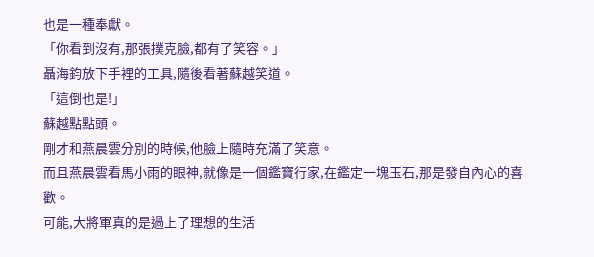也是一種奉獻。
「你看到沒有,那張撲克臉,都有了笑容。」
聶海鈞放下手裡的工具,隨後看著蘇越笑道。
「這倒也是!」
蘇越點點頭。
剛才和燕晨雲分別的時候,他臉上隨時充滿了笑意。
而且燕晨雲看馬小雨的眼神,就像是一個鑑寶行家,在鑑定一塊玉石,那是發自內心的喜歡。
可能,大將軍真的是過上了理想的生活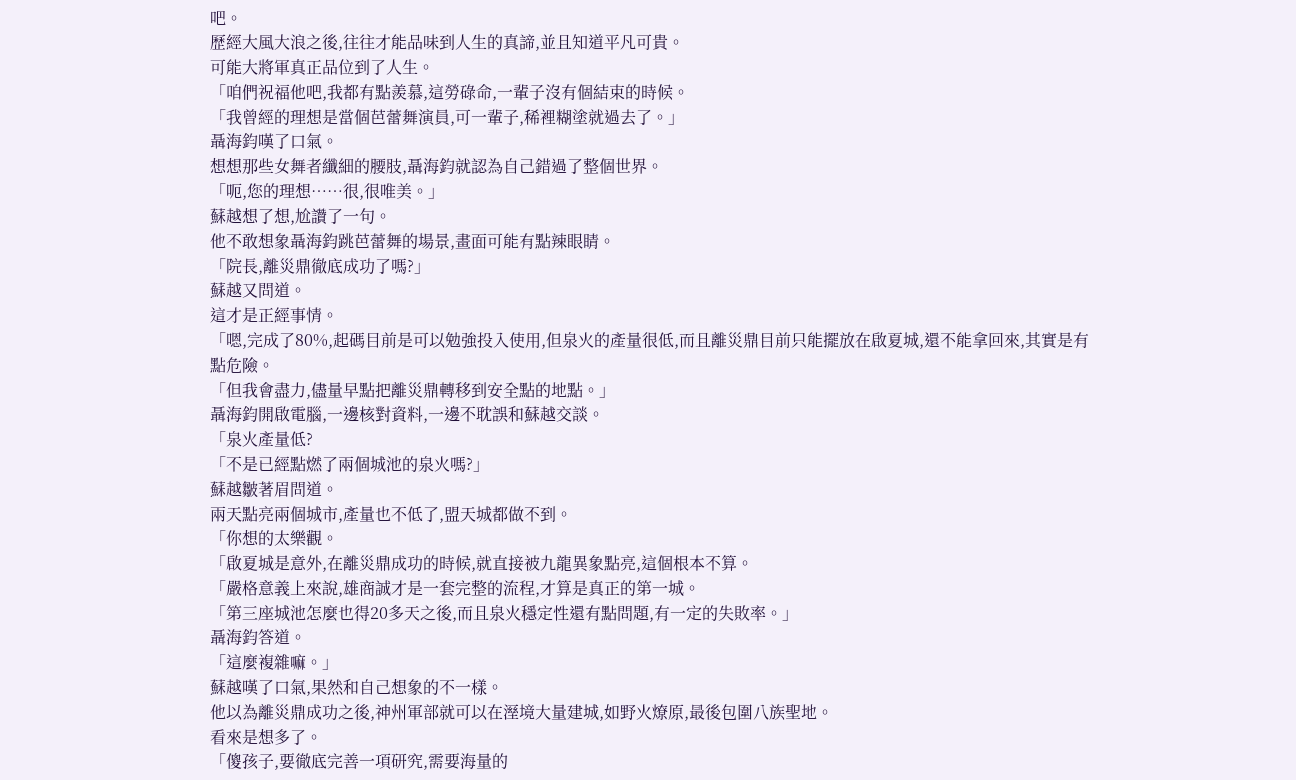吧。
歷經大風大浪之後,往往才能品味到人生的真諦,並且知道平凡可貴。
可能大將軍真正品位到了人生。
「咱們祝福他吧,我都有點羨慕,這勞碌命,一輩子沒有個結束的時候。
「我曾經的理想是當個芭蕾舞演員,可一輩子,稀裡糊塗就過去了。」
聶海鈞嘆了口氣。
想想那些女舞者纖細的腰肢,聶海鈞就認為自己錯過了整個世界。
「呃,您的理想……很,很唯美。」
蘇越想了想,尬讚了一句。
他不敢想象聶海鈞跳芭蕾舞的場景,畫面可能有點辣眼睛。
「院長,離災鼎徹底成功了嗎?」
蘇越又問道。
這才是正經事情。
「嗯,完成了80%,起碼目前是可以勉強投入使用,但泉火的產量很低,而且離災鼎目前只能擺放在啟夏城,還不能拿回來,其實是有點危險。
「但我會盡力,儘量早點把離災鼎轉移到安全點的地點。」
聶海鈞開啟電腦,一邊核對資料,一邊不耽誤和蘇越交談。
「泉火產量低?
「不是已經點燃了兩個城池的泉火嗎?」
蘇越皺著眉問道。
兩天點亮兩個城市,產量也不低了,盟天城都做不到。
「你想的太樂觀。
「啟夏城是意外,在離災鼎成功的時候,就直接被九龍異象點亮,這個根本不算。
「嚴格意義上來說,雄商誠才是一套完整的流程,才算是真正的第一城。
「第三座城池怎麼也得20多天之後,而且泉火穩定性還有點問題,有一定的失敗率。」
聶海鈞答道。
「這麼複雜嘛。」
蘇越嘆了口氣,果然和自己想象的不一樣。
他以為離災鼎成功之後,神州軍部就可以在溼境大量建城,如野火燎原,最後包圍八族聖地。
看來是想多了。
「傻孩子,要徹底完善一項研究,需要海量的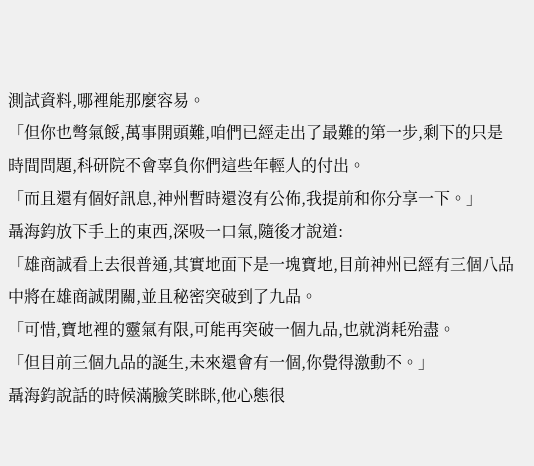測試資料,哪裡能那麼容易。
「但你也彆氣餒,萬事開頭難,咱們已經走出了最難的第一步,剩下的只是時間問題,科研院不會辜負你們這些年輕人的付出。
「而且還有個好訊息,神州暫時還沒有公佈,我提前和你分享一下。」
聶海鈞放下手上的東西,深吸一口氣,隨後才說道:
「雄商誠看上去很普通,其實地面下是一塊寶地,目前神州已經有三個八品中將在雄商誠閉關,並且秘密突破到了九品。
「可惜,寶地裡的靈氣有限,可能再突破一個九品,也就消耗殆盡。
「但目前三個九品的誕生,未來還會有一個,你覺得激動不。」
聶海鈞說話的時候滿臉笑眯眯,他心態很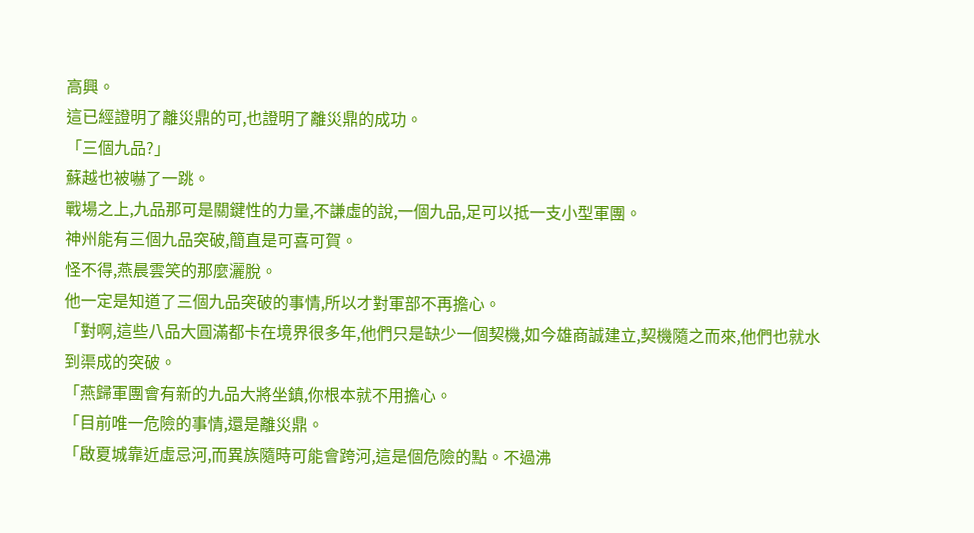高興。
這已經證明了離災鼎的可,也證明了離災鼎的成功。
「三個九品?」
蘇越也被嚇了一跳。
戰場之上,九品那可是關鍵性的力量,不謙虛的說,一個九品,足可以抵一支小型軍團。
神州能有三個九品突破,簡直是可喜可賀。
怪不得,燕晨雲笑的那麼灑脫。
他一定是知道了三個九品突破的事情,所以才對軍部不再擔心。
「對啊,這些八品大圓滿都卡在境界很多年,他們只是缺少一個契機,如今雄商誠建立,契機隨之而來,他們也就水到渠成的突破。
「燕歸軍團會有新的九品大將坐鎮,你根本就不用擔心。
「目前唯一危險的事情,還是離災鼎。
「啟夏城靠近虛忌河,而異族隨時可能會跨河,這是個危險的點。不過沸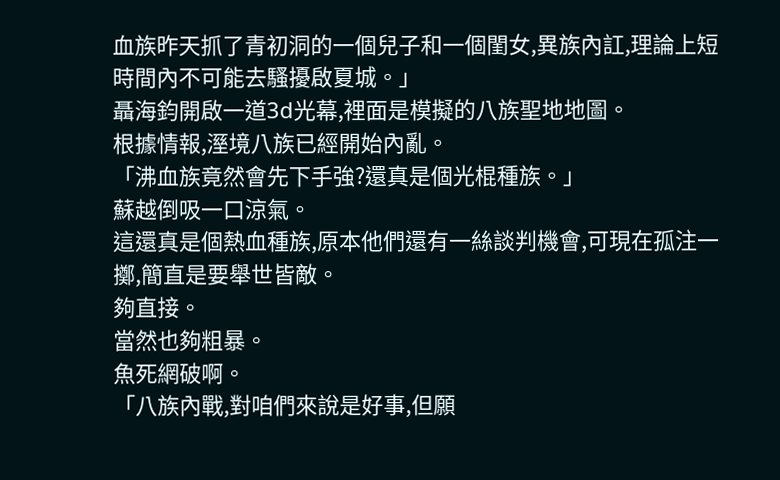血族昨天抓了青初洞的一個兒子和一個閨女,異族內訌,理論上短時間內不可能去騷擾啟夏城。」
聶海鈞開啟一道3d光幕,裡面是模擬的八族聖地地圖。
根據情報,溼境八族已經開始內亂。
「沸血族竟然會先下手強?還真是個光棍種族。」
蘇越倒吸一口涼氣。
這還真是個熱血種族,原本他們還有一絲談判機會,可現在孤注一擲,簡直是要舉世皆敵。
夠直接。
當然也夠粗暴。
魚死網破啊。
「八族內戰,對咱們來說是好事,但願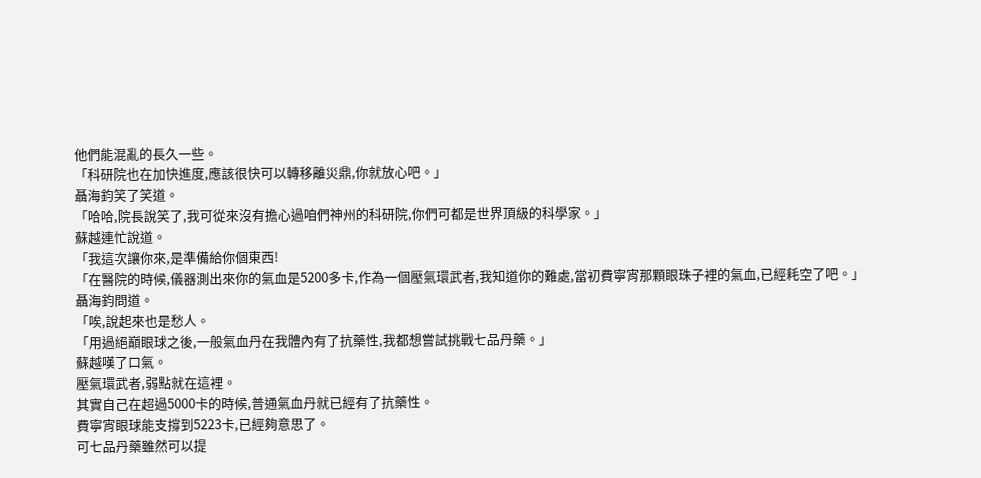他們能混亂的長久一些。
「科研院也在加快進度,應該很快可以轉移離災鼎,你就放心吧。」
聶海鈞笑了笑道。
「哈哈,院長說笑了,我可從來沒有擔心過咱們神州的科研院,你們可都是世界頂級的科學家。」
蘇越連忙說道。
「我這次讓你來,是準備給你個東西!
「在醫院的時候,儀器測出來你的氣血是5200多卡,作為一個壓氣環武者,我知道你的難處,當初費寧宵那顆眼珠子裡的氣血,已經耗空了吧。」
聶海鈞問道。
「唉,說起來也是愁人。
「用過絕巔眼球之後,一般氣血丹在我體內有了抗藥性,我都想嘗試挑戰七品丹藥。」
蘇越嘆了口氣。
壓氣環武者,弱點就在這裡。
其實自己在超過5000卡的時候,普通氣血丹就已經有了抗藥性。
費寧宵眼球能支撐到5223卡,已經夠意思了。
可七品丹藥雖然可以提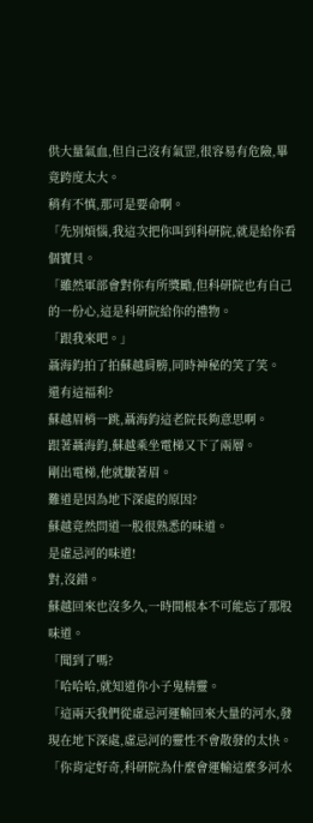供大量氣血,但自己沒有氣罡,很容易有危險,畢竟跨度太大。
稍有不慎,那可是要命啊。
「先別煩惱,我這次把你叫到科研院,就是給你看個寶貝。
「雖然軍部會對你有所獎勵,但科研院也有自己的一份心,這是科研院給你的禮物。
「跟我來吧。」
聶海鈞拍了拍蘇越肩膀,同時神秘的笑了笑。
還有這福利?
蘇越眉梢一跳,聶海鈞這老院長夠意思啊。
跟著聶海鈞,蘇越乘坐電梯又下了兩層。
剛出電梯,他就皺著眉。
難道是因為地下深處的原因?
蘇越竟然問道一股很熟悉的味道。
是虛忌河的味道!
對,沒錯。
蘇越回來也沒多久,一時間根本不可能忘了那股味道。
「聞到了嗎?
「哈哈哈,就知道你小子鬼精靈。
「這兩天我們從虛忌河運輸回來大量的河水,發現在地下深處,虛忌河的靈性不會散發的太快。
「你肯定好奇,科研院為什麼會運輸這麼多河水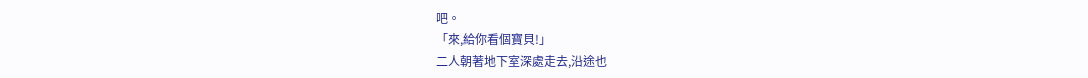吧。
「來,給你看個寶貝!」
二人朝著地下室深處走去,沿途也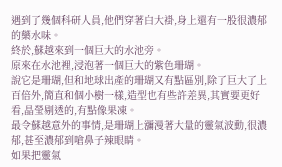遇到了幾個科研人員,他們穿著白大褂,身上還有一股很濃郁的藥水味。
終於,蘇越來到一個巨大的水池旁。
原來在水池裡,浸泡著一個巨大的紫色珊瑚。
說它是珊瑚,但和地球出產的珊瑚又有點區別,除了巨大了上百倍外,簡直和個小樹一樣,造型也有些許差異,其實要更好看,晶瑩剔透的,有點像果凍。
最令蘇越意外的事情,是珊瑚上瀰漫著大量的靈氣波動,很濃郁,甚至濃郁到嗆鼻子辣眼睛。
如果把靈氣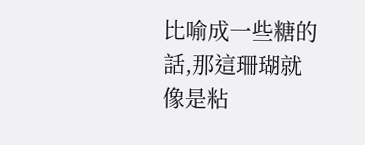比喻成一些糖的話,那這珊瑚就像是粘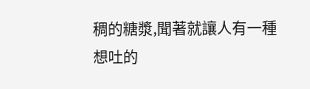稠的糖漿,聞著就讓人有一種想吐的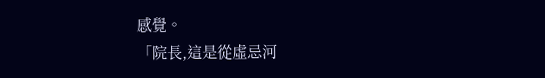感覺。
「院長,這是從虛忌河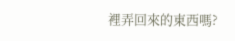裡弄回來的東西嗎?